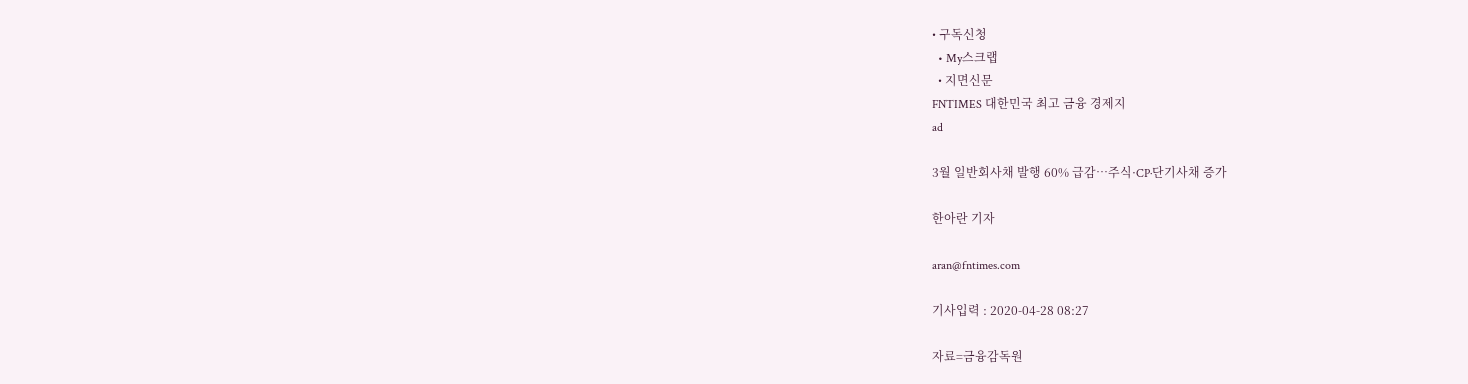• 구독신청
  • My스크랩
  • 지면신문
FNTIMES 대한민국 최고 금융 경제지
ad

3월 일반회사채 발행 60% 급감…주식·CP·단기사채 증가

한아란 기자

aran@fntimes.com

기사입력 : 2020-04-28 08:27

자료=금융감독원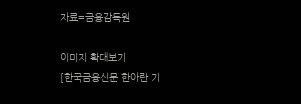자료=금융감독원

이미지 확대보기
[한국금융신문 한아란 기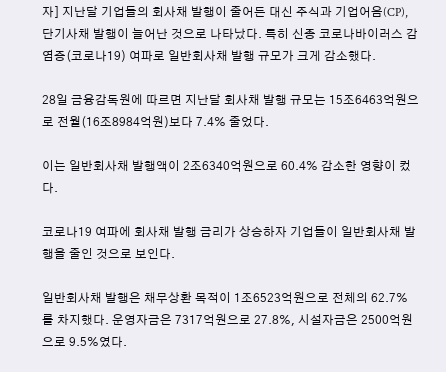자] 지난달 기업들의 회사채 발행이 줄어든 대신 주식과 기업어음(CP), 단기사채 발행이 늘어난 것으로 나타났다. 특히 신종 코로나바이러스 감염증(코로나19) 여파로 일반회사채 발행 규모가 크게 감소했다.

28일 금융감독원에 따르면 지난달 회사채 발행 규모는 15조6463억원으로 전월(16조8984억원)보다 7.4% 줄었다.

이는 일반회사채 발행액이 2조6340억원으로 60.4% 감소한 영향이 컸다.

코로나19 여파에 회사채 발행 금리가 상승하자 기업들이 일반회사채 발행을 줄인 것으로 보인다.

일반회사채 발행은 채무상환 목적이 1조6523억원으로 전체의 62.7%를 차지했다. 운영자금은 7317억원으로 27.8%, 시설자금은 2500억원으로 9.5%였다.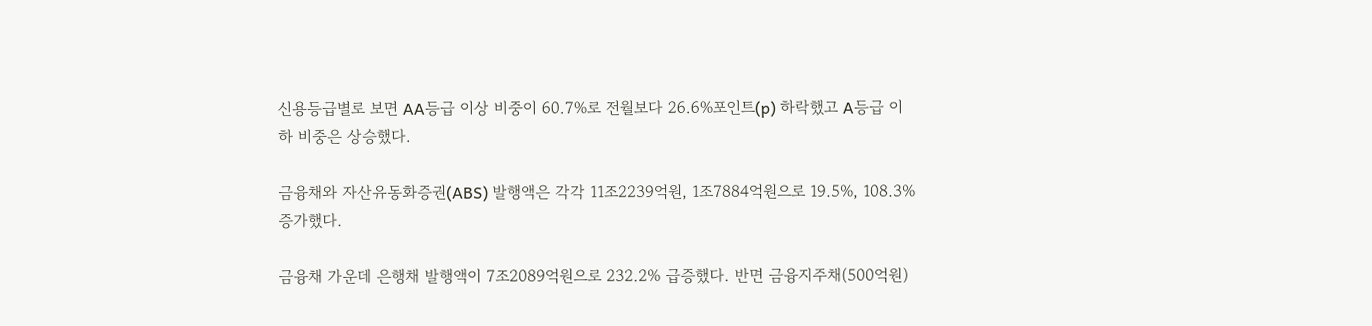신용등급별로 보면 AA등급 이상 비중이 60.7%로 전월보다 26.6%포인트(p) 하락했고 A등급 이하 비중은 상승했다.

금융채와 자산유동화증권(ABS) 발행액은 각각 11조2239억원, 1조7884억원으로 19.5%, 108.3% 증가했다.

금융채 가운데 은행채 발행액이 7조2089억원으로 232.2% 급증했다. 반면 금융지주채(500억원)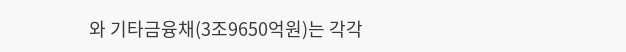와 기타금융채(3조9650억원)는 각각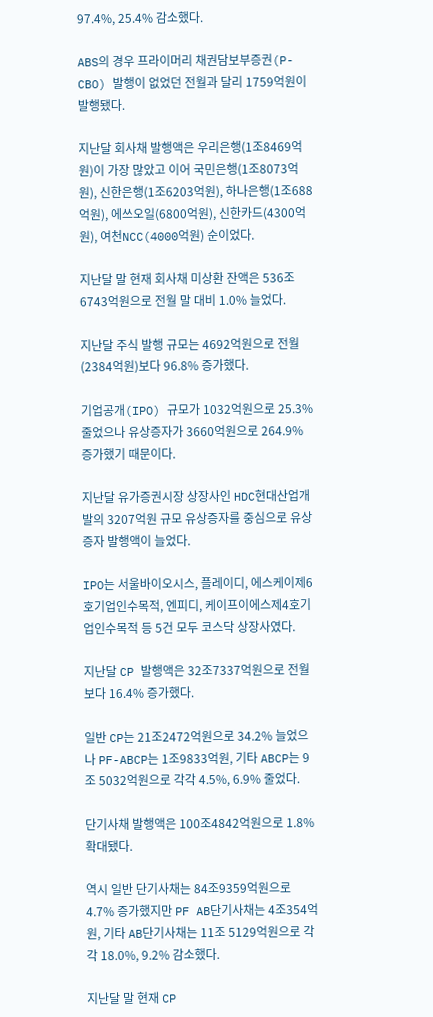97.4%, 25.4% 감소했다.

ABS의 경우 프라이머리 채권담보부증권(P-CBO) 발행이 없었던 전월과 달리 1759억원이 발행됐다.

지난달 회사채 발행액은 우리은행(1조8469억원)이 가장 많았고 이어 국민은행(1조8073억원), 신한은행(1조6203억원), 하나은행(1조688억원), 에쓰오일(6800억원), 신한카드(4300억원), 여천NCC(4000억원) 순이었다.

지난달 말 현재 회사채 미상환 잔액은 536조6743억원으로 전월 말 대비 1.0% 늘었다.

지난달 주식 발행 규모는 4692억원으로 전월(2384억원)보다 96.8% 증가했다.

기업공개(IPO) 규모가 1032억원으로 25.3% 줄었으나 유상증자가 3660억원으로 264.9% 증가했기 때문이다.

지난달 유가증권시장 상장사인 HDC현대산업개발의 3207억원 규모 유상증자를 중심으로 유상증자 발행액이 늘었다.

IPO는 서울바이오시스, 플레이디, 에스케이제6호기업인수목적, 엔피디, 케이프이에스제4호기업인수목적 등 5건 모두 코스닥 상장사였다.

지난달 CP 발행액은 32조7337억원으로 전월보다 16.4% 증가했다.

일반 CP는 21조2472억원으로 34.2% 늘었으나 PF-ABCP는 1조9833억원, 기타 ABCP는 9조 5032억원으로 각각 4.5%, 6.9% 줄었다.

단기사채 발행액은 100조4842억원으로 1.8% 확대됐다.

역시 일반 단기사채는 84조9359억원으로 4.7% 증가했지만 PF AB단기사채는 4조354억원, 기타 AB단기사채는 11조 5129억원으로 각각 18.0%, 9.2% 감소했다.

지난달 말 현재 CP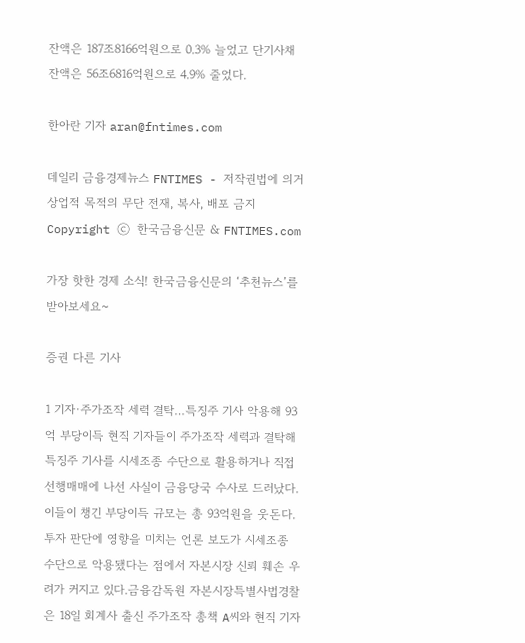잔액은 187조8166억원으로 0.3% 늘었고 단기사채 잔액은 56조6816억원으로 4.9% 줄었다.

한아란 기자 aran@fntimes.com

데일리 금융경제뉴스 FNTIMES - 저작권법에 의거 상업적 목적의 무단 전재, 복사, 배포 금지
Copyright ⓒ 한국금융신문 & FNTIMES.com

가장 핫한 경제 소식! 한국금융신문의 ‘추천뉴스’를 받아보세요~

증권 다른 기사

1 기자·주가조작 세력 결탁…특징주 기사 악용해 93억 부당이득 현직 기자들이 주가조작 세력과 결탁해 특징주 기사를 시세조종 수단으로 활용하거나 직접 선행매매에 나선 사실이 금융당국 수사로 드러났다. 이들이 챙긴 부당이득 규모는 총 93억원을 웃돈다.투자 판단에 영향을 미치는 언론 보도가 시세조종 수단으로 악용됐다는 점에서 자본시장 신뢰 훼손 우려가 커지고 있다.금융감독원 자본시장특별사법경찰은 18일 회계사 출신 주가조작 총책 A씨와 현직 기자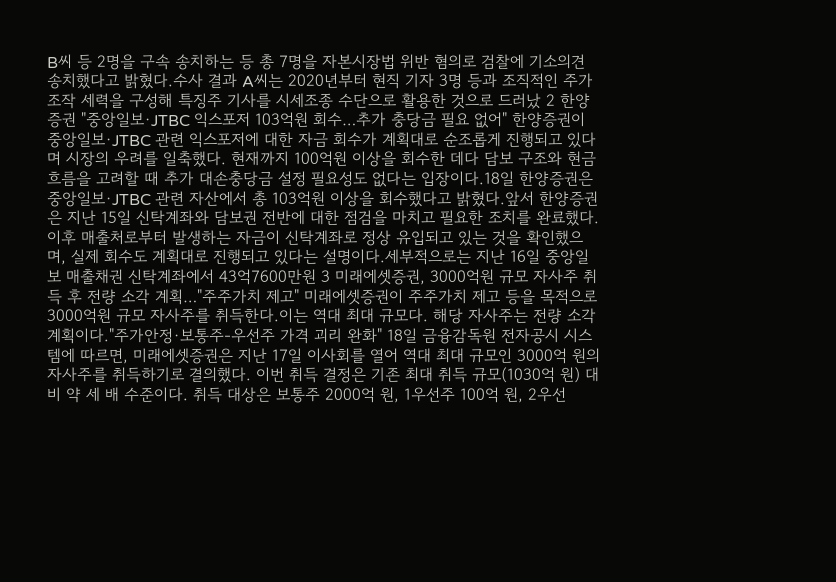B씨 등 2명을 구속 송치하는 등 총 7명을 자본시장법 위반 혐의로 검찰에 기소의견 송치했다고 밝혔다.수사 결과 A씨는 2020년부터 현직 기자 3명 등과 조직적인 주가조작 세력을 구성해 특징주 기사를 시세조종 수단으로 활용한 것으로 드러났 2 한양증권 "중앙일보·JTBC 익스포저 103억원 회수…추가 충당금 필요 없어" 한양증권이 중앙일보·JTBC 관련 익스포저에 대한 자금 회수가 계획대로 순조롭게 진행되고 있다며 시장의 우려를 일축했다. 현재까지 100억원 이상을 회수한 데다 담보 구조와 현금흐름을 고려할 때 추가 대손충당금 설정 필요성도 없다는 입장이다.18일 한양증권은 중앙일보·JTBC 관련 자산에서 총 103억원 이상을 회수했다고 밝혔다.앞서 한양증권은 지난 15일 신탁계좌와 담보권 전반에 대한 점검을 마치고 필요한 조치를 완료했다. 이후 매출처로부터 발생하는 자금이 신탁계좌로 정상 유입되고 있는 것을 확인했으며, 실제 회수도 계획대로 진행되고 있다는 설명이다.세부적으로는 지난 16일 중앙일보 매출채권 신탁계좌에서 43억7600만원 3 미래에셋증권, 3000억원 규모 자사주 취득 후 전량 소각 계획…"주주가치 제고" 미래에셋증권이 주주가치 제고 등을 목적으로 3000억원 규모 자사주를 취득한다.이는 역대 최대 규모다. 해당 자사주는 전량 소각 계획이다."주가안정·보통주-우선주 가격 괴리 완화" 18일 금융감독원 전자공시 시스템에 따르면, 미래에셋증권은 지난 17일 이사회를 열어 역대 최대 규모인 3000억 원의 자사주를 취득하기로 결의했다. 이번 취득 결정은 기존 최대 취득 규모(1030억 원) 대비 약 세 배 수준이다. 취득 대상은 보통주 2000억 원, 1우선주 100억 원, 2우선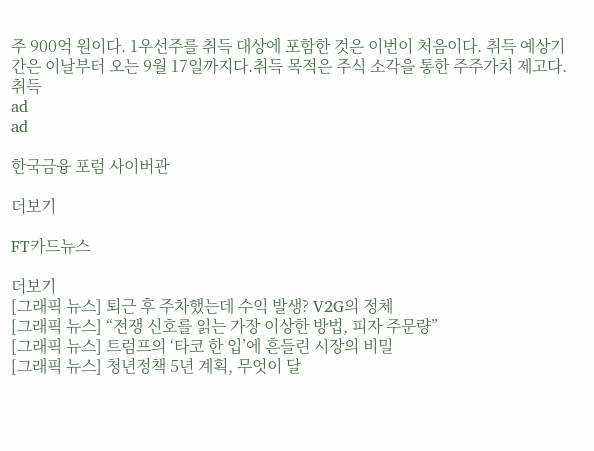주 900억 원이다. 1우선주를 취득 대상에 포함한 것은 이번이 처음이다. 취득 예상기간은 이날부터 오는 9월 17일까지다.취득 목적은 주식 소각을 통한 주주가치 제고다. 취득
ad
ad

한국금융 포럼 사이버관

더보기

FT카드뉴스

더보기
[그래픽 뉴스] 퇴근 후 주차했는데 수익 발생? V2G의 정체
[그래픽 뉴스] “전쟁 신호를 읽는 가장 이상한 방법, 피자 주문량”
[그래픽 뉴스] 트럼프의 ‘타코 한 입’에 흔들린 시장의 비밀
[그래픽 뉴스] 청년정책 5년 계획, 무엇이 달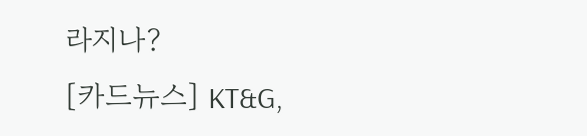라지나?
[카드뉴스] KT&G,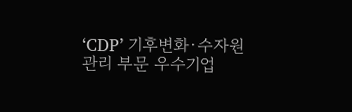‘CDP’ 기후변화·수자원 관리 부문 우수기업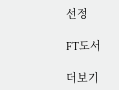선정

FT도서

더보기